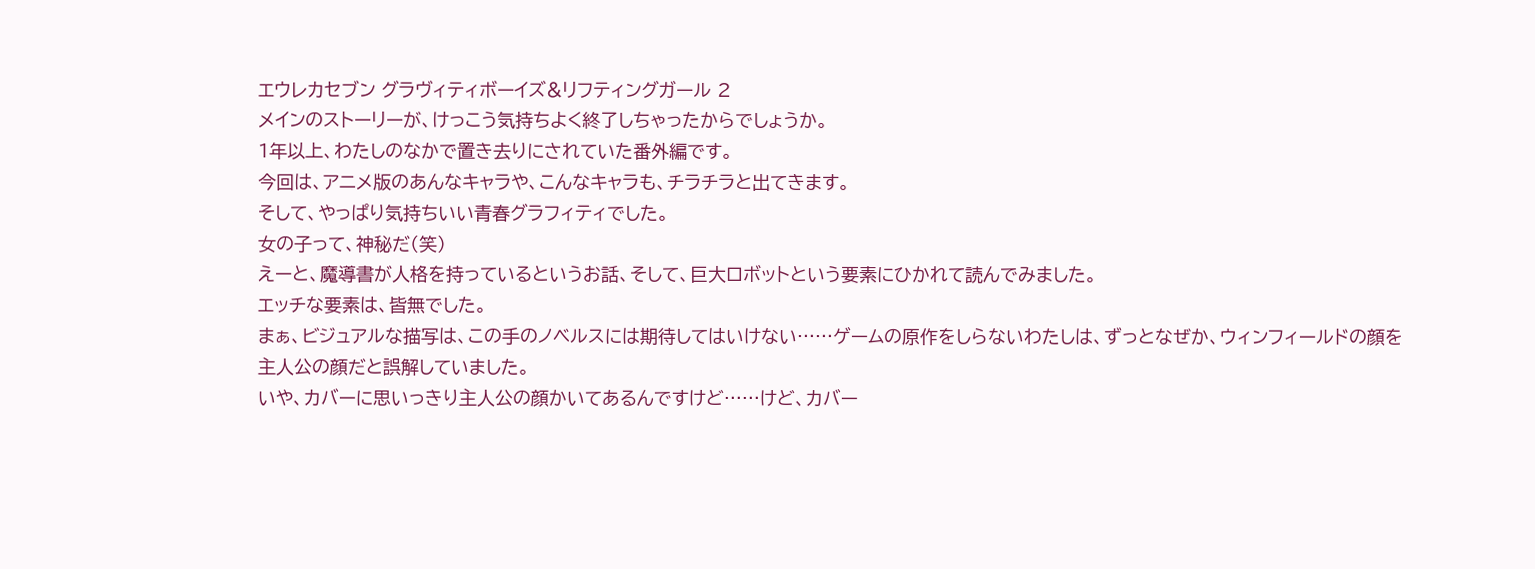エウレカセブン グラヴィティボーイズ&リフティングガール 2
メインのストーリーが、けっこう気持ちよく終了しちゃったからでしょうか。
1年以上、わたしのなかで置き去りにされていた番外編です。
今回は、アニメ版のあんなキャラや、こんなキャラも、チラチラと出てきます。
そして、やっぱり気持ちいい青春グラフィティでした。
女の子って、神秘だ(笑)
えーと、魔導書が人格を持っているというお話、そして、巨大ロボットという要素にひかれて読んでみました。
エッチな要素は、皆無でした。
まぁ、ビジュアルな描写は、この手のノベルスには期待してはいけない……ゲームの原作をしらないわたしは、ずっとなぜか、ウィンフィールドの顔を主人公の顔だと誤解していました。
いや、カバーに思いっきり主人公の顔かいてあるんですけど……けど、カバー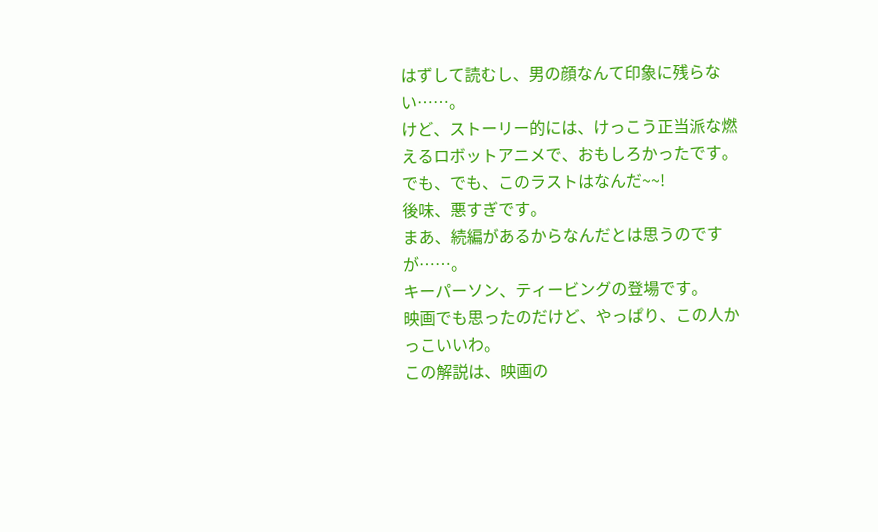はずして読むし、男の顔なんて印象に残らない……。
けど、ストーリー的には、けっこう正当派な燃えるロボットアニメで、おもしろかったです。
でも、でも、このラストはなんだ~~!
後味、悪すぎです。
まあ、続編があるからなんだとは思うのですが……。
キーパーソン、ティービングの登場です。
映画でも思ったのだけど、やっぱり、この人かっこいいわ。
この解説は、映画の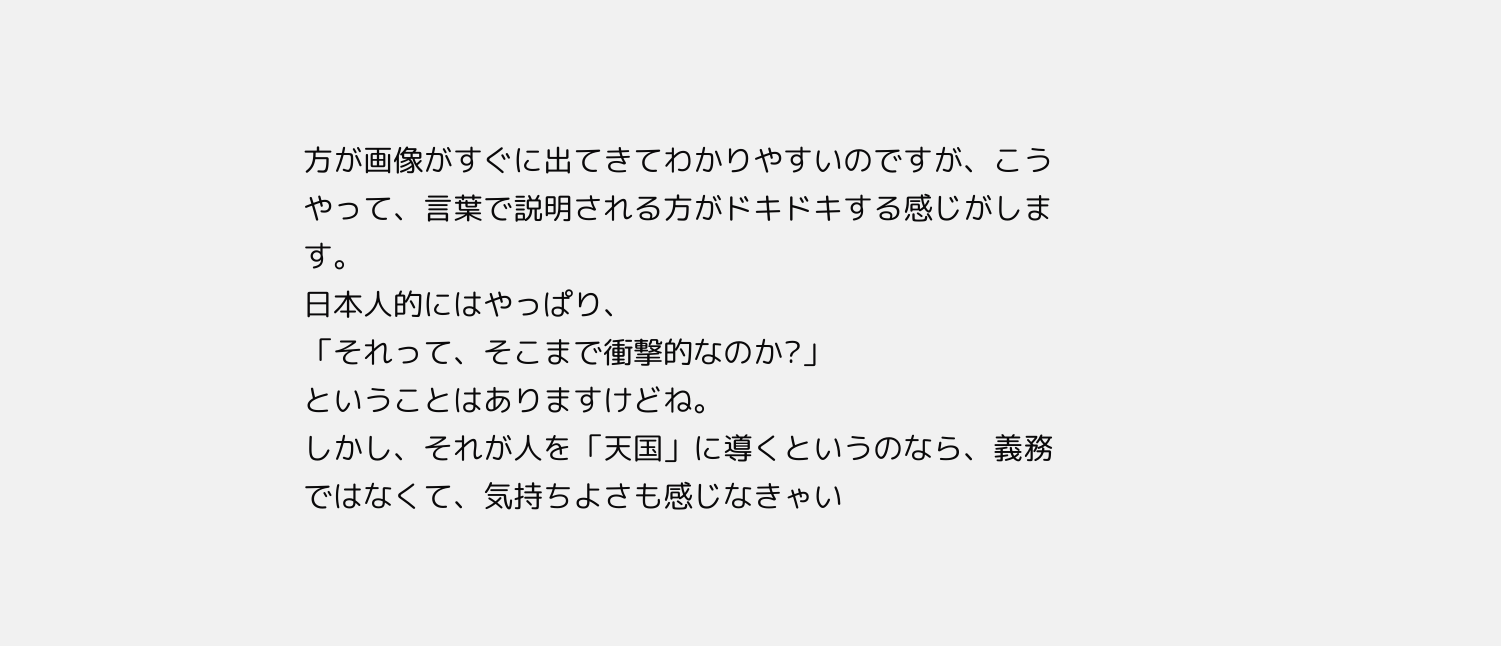方が画像がすぐに出てきてわかりやすいのですが、こうやって、言葉で説明される方がドキドキする感じがします。
日本人的にはやっぱり、
「それって、そこまで衝撃的なのか?」
ということはありますけどね。
しかし、それが人を「天国」に導くというのなら、義務ではなくて、気持ちよさも感じなきゃい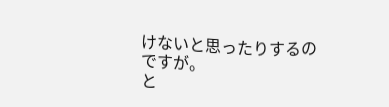けないと思ったりするのですが。
と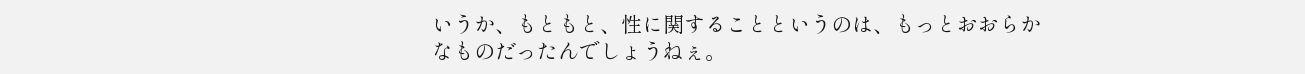いうか、もともと、性に関することというのは、もっとおおらかなものだったんでしょうねぇ。